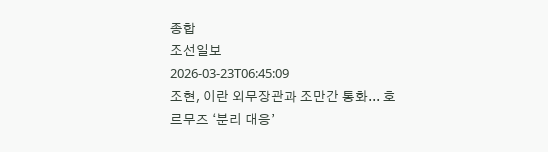종합
조선일보
2026-03-23T06:45:09
조현, 이란 외무장관과 조만간 통화... 호르무즈 ‘분리 대응’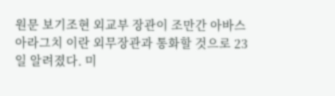원문 보기조현 외교부 장관이 조만간 아바스 아라그치 이란 외무장관과 통화할 것으로 23일 알려졌다. 미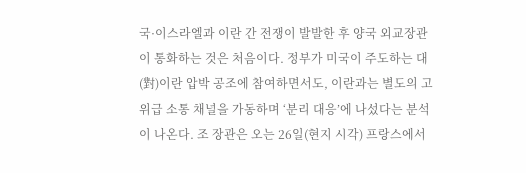국·이스라엘과 이란 간 전쟁이 발발한 후 양국 외교장관이 통화하는 것은 처음이다. 정부가 미국이 주도하는 대(對)이란 압박 공조에 참여하면서도, 이란과는 별도의 고위급 소통 채널을 가동하며 ‘분리 대응’에 나섰다는 분석이 나온다. 조 장관은 오는 26일(현지 시각) 프랑스에서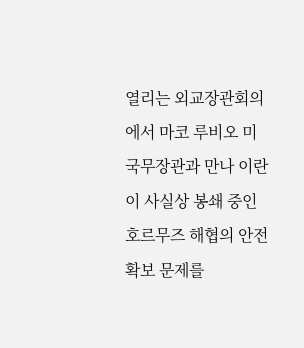열리는 외교장관회의에서 마코 루비오 미 국무장관과 만나 이란이 사실상 봉쇄 중인 호르무즈 해협의 안전 확보 문제를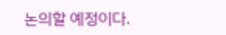논의할 예정이다.